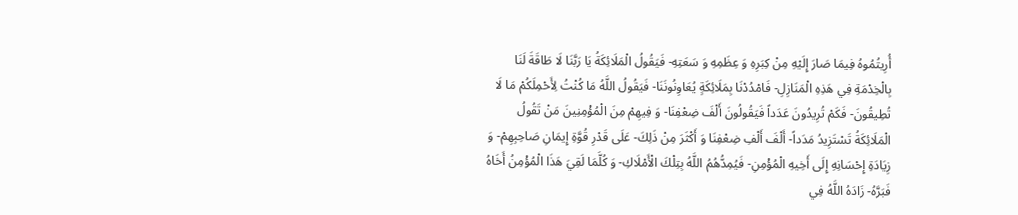أُرِيتُمُوهُ فِيمَا صَارَ إِلَيْهِ مِنْ كِبَرِهِ وَ عِظَمِهِ وَ سَعَتِهِ- فَيَقُولُ الْمَلَائِكَةُ يَا رَبَّنَا لَا طَاقَةَ لَنَا بِالْخِدْمَةِ فِي هَذِهِ الْمَنَازِلِ- فَامْدُدْنَا بِمَلَائِكَةٍ يُعَاوِنُونَنَا- فَيَقُولُ اللَّهُ مَا كُنْتُ لِأَحْمِلَكُمْ مَا لَا تُطِيقُونَ- فَكَمْ تُرِيدُونَ عَدَداً فَيَقُولُونَ أَلْفَ ضِعْفِنَا- وَ فِيهِمْ مِنَ الْمُؤْمِنِينَ مَنْ تَقُولُ الْمَلَائِكَةُ تَسْتَزِيدُ مَدَداً- أَلْفَ أَلْفِ ضِعْفِنَا وَ أَكْثَرَ مِنْ ذَلِكَ- عَلَى قَدْرِ قُوَّةِ إِيمَانِ صَاحِبِهِمْ- وَ زِيَادَةِ إِحْسَانِهِ إِلَى أَخِيهِ الْمُؤْمِنِ- فَيُمِدُّهُمُ اللَّهُ بِتِلْكَ الْأَمْلَاكِ- وَ كُلَّمَا لَقِيَ هَذَا الْمُؤْمِنُ أَخَاهُ فَبَرَّهُ- زَادَهُ اللَّهُ فِي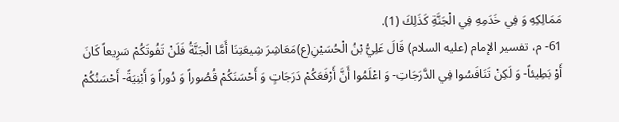مَمَالِكِهِ وَ فِي خَدَمِهِ فِي الْجَنَّةِ كَذَلِكَ (1).
61- م، تفسير الإمام (عليه السلام) قَالَ عَلِيُّ بْنُ الْحُسَيْنِ(ع)مَعَاشِرَ شِيعَتِنَا أَمَّا الْجَنَّةُ فَلَنْ تَفُوتَكُمْ سَرِيعاً كَانَ أَوْ بَطِيئاً- وَ لَكِنْ تَنَافَسُوا فِي الدَّرَجَاتِ- وَ اعْلَمُوا أَنَّ أَرْفَعَكُمْ دَرَجَاتٍ وَ أَحْسَنَكُمْ قُصُوراً وَ دُوراً وَ أَبْنِيَةً- أَحْسَنُكُمْ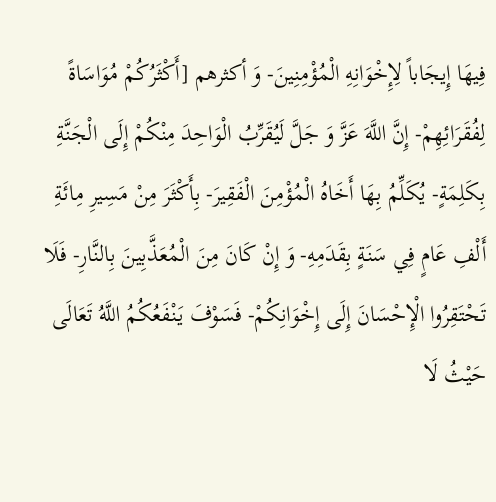فِيهَا إِيجَاباً لِإِخْوَانِهِ الْمُؤْمِنِينَ- وَ أكثرهم [أَكْثَرُكُمْ مُوَاسَاةً لِفُقَرَائِهِمْ- إِنَّ اللَّهَ عَزَّ وَ جَلَّ لَيُقَرِّبُ الْوَاحِدَ مِنْكُمْ إِلَى الْجَنَّةِ بِكَلِمَةٍ- يُكَلِّمُ بِهَا أَخَاهُ الْمُؤْمِنَ الْفَقِيرَ- بِأَكْثَرَ مِنْ مَسِيرِ مِائَةِ أَلْفِ عَامٍ فِي سَنَةٍ بِقَدَمِهِ- وَ إِنْ كَانَ مِنَ الْمُعَذَّبِينَ بِالنَّارِ- فَلَا تَحْتَقِرُوا الْإِحْسَانَ إِلَى إِخْوَانِكُمْ- فَسَوْفَ يَنْفَعُكُمُ اللَّهُ تَعَالَى حَيْثُ لَا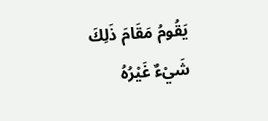يَقُومُ مَقَامَ ذَلِكَ شَيْءٌ غَيْرُهُ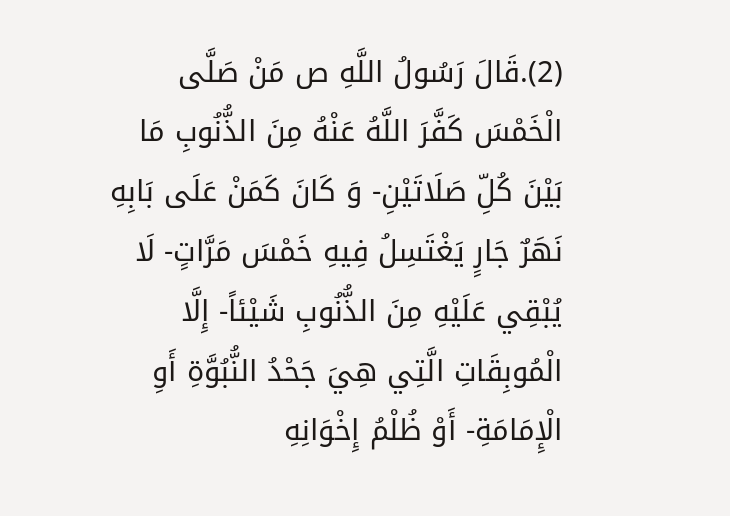(2).قَالَ رَسُولُ اللَّهِ ص مَنْ صَلَّى الْخَمْسَ كَفَّرَ اللَّهُ عَنْهُ مِنَ الذُّنُوبِ مَا بَيْنَ كُلِّ صَلَاتَيْنِ- وَ كَانَ كَمَنْ عَلَى بَابِهِ نَهَرٌ جَارٍ يَغْتَسِلُ فِيهِ خَمْسَ مَرَّاتٍ- لَا يُبْقِي عَلَيْهِ مِنَ الذُّنُوبِ شَيْئاً- إِلَّا الْمُوبِقَاتِ الَّتِي هِيَ جَحْدُ النُّبُوَّةِ أَوِ الْإِمَامَةِ- أَوْ ظُلْمُ إِخْوَانِهِ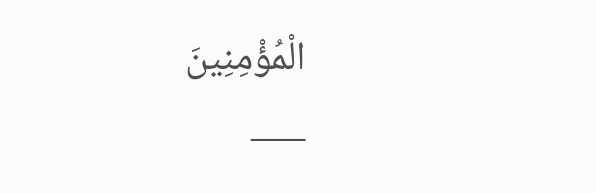الْمُؤْمِنِينَ
___